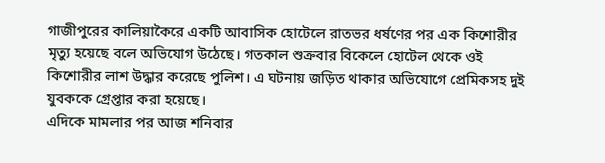গাজীপুরের কালিয়াকৈরে একটি আবাসিক হোটেলে রাতভর ধর্ষণের পর এক কিশোরীর মৃত্যু হয়েছে বলে অভিযোগ উঠেছে। গতকাল শুক্রবার বিকেলে হোটেল থেকে ওই কিশোরীর লাশ উদ্ধার করেছে পুলিশ। এ ঘটনায় জড়িত থাকার অভিযোগে প্রেমিকসহ দুই যুবককে গ্রেপ্তার করা হয়েছে।
এদিকে মামলার পর আজ শনিবার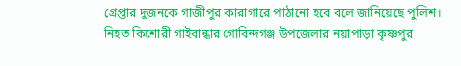গ্রেপ্তার দুজনকে গাজীপুর কারাগারে পাঠানো হবে বলে জানিয়েছে পুলিশ। নিহত কিশোরী গাইবান্ধার গোবিন্দগঞ্জ উপজেলার নয়াপাড়া কৃষ্ণপুর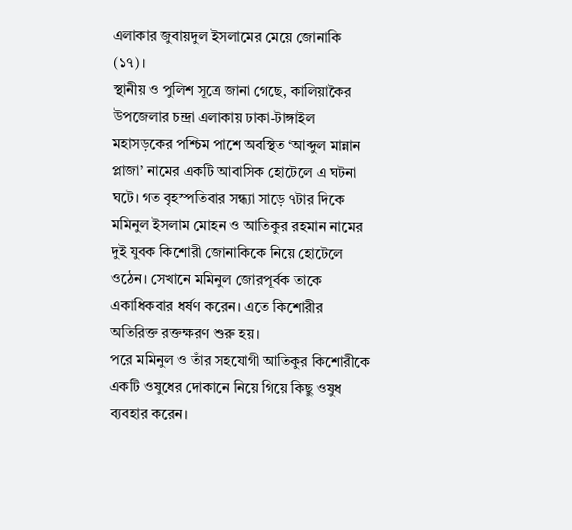এলাকার জুবায়দুল ইসলামের মেয়ে জোনাকি (১৭)।
স্থানীয় ও পুলিশ সূত্রে জানা গেছে, কালিয়াকৈর উপজেলার চন্দ্রা এলাকায় ঢাকা-টাঙ্গাইল মহাসড়কের পশ্চিম পাশে অবস্থিত ‘আব্দুল মান্নান প্লাজা’ নামের একটি আবাসিক হোটেলে এ ঘটনা ঘটে। গত বৃহস্পতিবার সন্ধ্যা সাড়ে ৭টার দিকে মমিনুল ইসলাম মোহন ও আতিকুর রহমান নামের দুই যুবক কিশোরী জোনাকিকে নিয়ে হোটেলে ওঠেন। সেখানে মমিনুল জোরপূর্বক তাকে একাধিকবার ধর্ষণ করেন। এতে কিশোরীর অতিরিক্ত রক্তক্ষরণ শুরু হয়।
পরে মমিনুল ও তাঁর সহযোগী আতিকুর কিশোরীকে একটি ওষুধের দোকানে নিয়ে গিয়ে কিছু ওষুধ ব্যবহার করেন।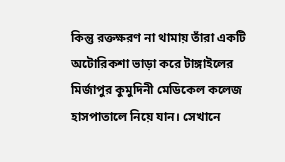কিন্তু রক্তক্ষরণ না থামায় তাঁরা একটি অটোরিকশা ভাড়া করে টাঙ্গাইলের মির্জাপুর কুমুদিনী মেডিকেল কলেজ হাসপাতালে নিয়ে যান। সেখানে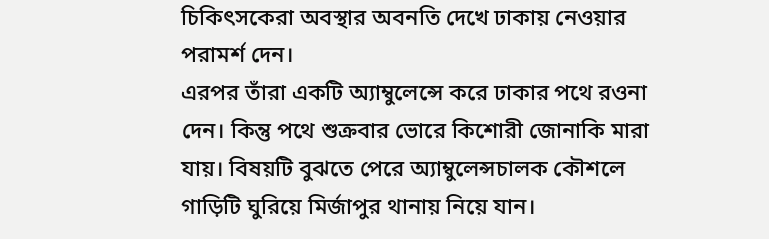চিকিৎসকেরা অবস্থার অবনতি দেখে ঢাকায় নেওয়ার পরামর্শ দেন।
এরপর তাঁরা একটি অ্যাম্বুলেন্সে করে ঢাকার পথে রওনা দেন। কিন্তু পথে শুক্রবার ভোরে কিশোরী জোনাকি মারা যায়। বিষয়টি বুঝতে পেরে অ্যাম্বুলেন্সচালক কৌশলে গাড়িটি ঘুরিয়ে মির্জাপুর থানায় নিয়ে যান।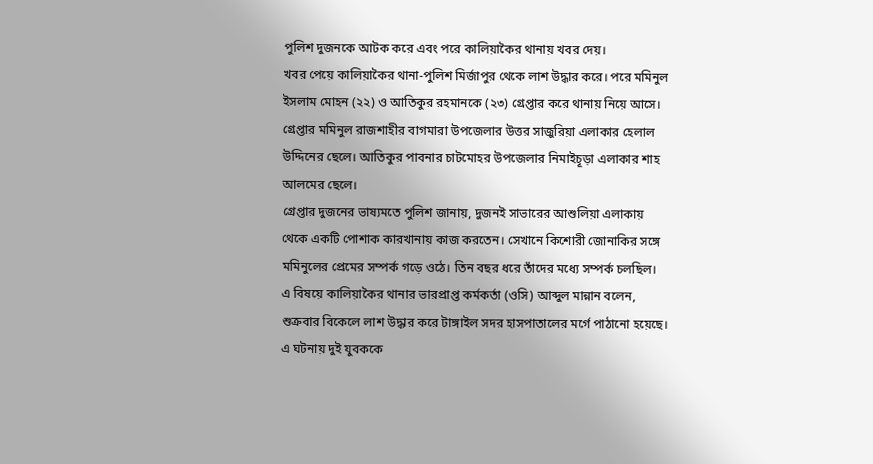পুলিশ দুজনকে আটক করে এবং পরে কালিয়াকৈর থানায় খবর দেয়।
খবর পেয়ে কালিয়াকৈর থানা-পুলিশ মির্জাপুর থেকে লাশ উদ্ধার করে। পরে মমিনুল ইসলাম মোহন (২২) ও আতিকুর রহমানকে (২৩) গ্রেপ্তার করে থানায় নিয়ে আসে। গ্রেপ্তার মমিনুল রাজশাহীর বাগমারা উপজেলার উত্তর সাজুরিয়া এলাকার হেলাল উদ্দিনের ছেলে। আতিকুর পাবনার চাটমোহর উপজেলার নিমাইচূড়া এলাকার শাহ আলমের ছেলে।
গ্রেপ্তার দুজনের ভাষ্যমতে পুলিশ জানায়, দুজনই সাভারের আশুলিয়া এলাকায় থেকে একটি পোশাক কারখানায় কাজ করতেন। সেখানে কিশোরী জোনাকির সঙ্গে মমিনুলের প্রেমের সম্পর্ক গড়ে ওঠে। তিন বছর ধরে তাঁদের মধ্যে সম্পর্ক চলছিল।
এ বিষয়ে কালিয়াকৈর থানার ভারপ্রাপ্ত কর্মকর্তা (ওসি) আব্দুল মান্নান বলেন, শুক্রবার বিকেলে লাশ উদ্ধার করে টাঙ্গাইল সদর হাসপাতালের মর্গে পাঠানো হয়েছে। এ ঘটনায় দুই যুবককে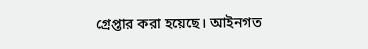গ্রেপ্তার করা হয়েছে। আইনগত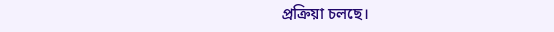প্রক্রিয়া চলছে।